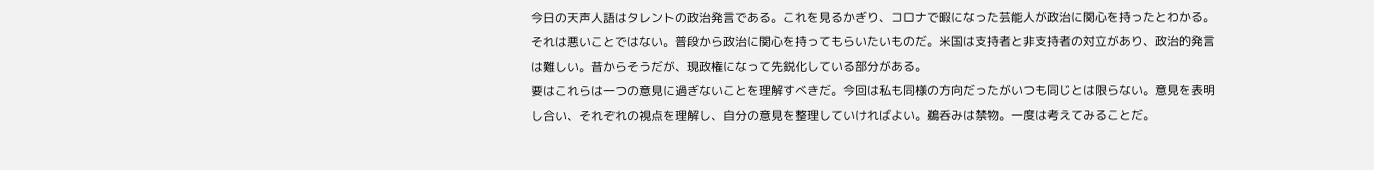今日の天声人語はタレントの政治発言である。これを見るかぎり、コロナで暇になった芸能人が政治に関心を持ったとわかる。それは悪いことではない。普段から政治に関心を持ってもらいたいものだ。米国は支持者と非支持者の対立があり、政治的発言は難しい。昔からそうだが、現政権になって先鋭化している部分がある。
要はこれらは一つの意見に過ぎないことを理解すべきだ。今回は私も同様の方向だったがいつも同じとは限らない。意見を表明し合い、それぞれの視点を理解し、自分の意見を整理していければよい。鵜呑みは禁物。一度は考えてみることだ。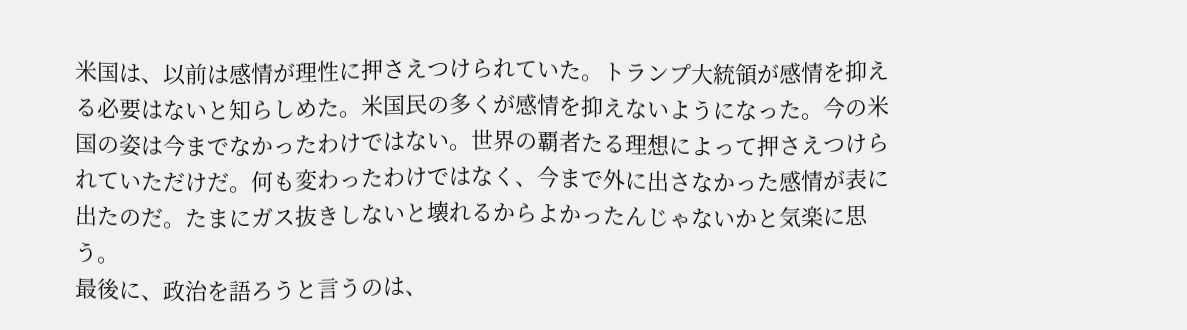米国は、以前は感情が理性に押さえつけられていた。トランプ大統領が感情を抑える必要はないと知らしめた。米国民の多くが感情を抑えないようになった。今の米国の姿は今までなかったわけではない。世界の覇者たる理想によって押さえつけられていただけだ。何も変わったわけではなく、今まで外に出さなかった感情が表に出たのだ。たまにガス抜きしないと壊れるからよかったんじゃないかと気楽に思う。
最後に、政治を語ろうと言うのは、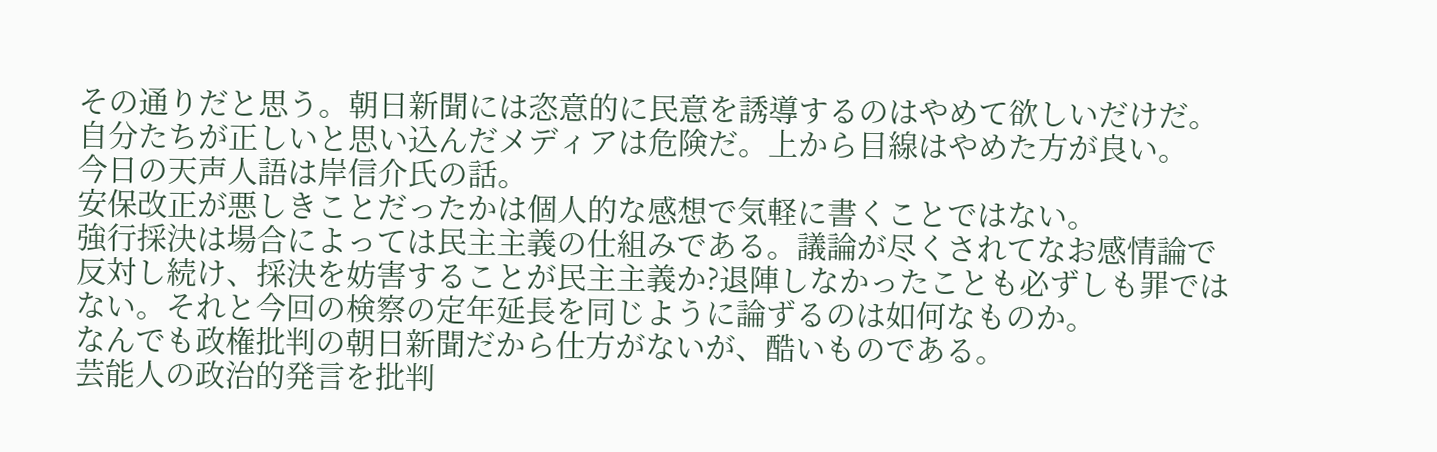その通りだと思う。朝日新聞には恣意的に民意を誘導するのはやめて欲しいだけだ。自分たちが正しいと思い込んだメディアは危険だ。上から目線はやめた方が良い。
今日の天声人語は岸信介氏の話。
安保改正が悪しきことだったかは個人的な感想で気軽に書くことではない。
強行採決は場合によっては民主主義の仕組みである。議論が尽くされてなお感情論で反対し続け、採決を妨害することが民主主義か?退陣しなかったことも必ずしも罪ではない。それと今回の検察の定年延長を同じように論ずるのは如何なものか。
なんでも政権批判の朝日新聞だから仕方がないが、酷いものである。
芸能人の政治的発言を批判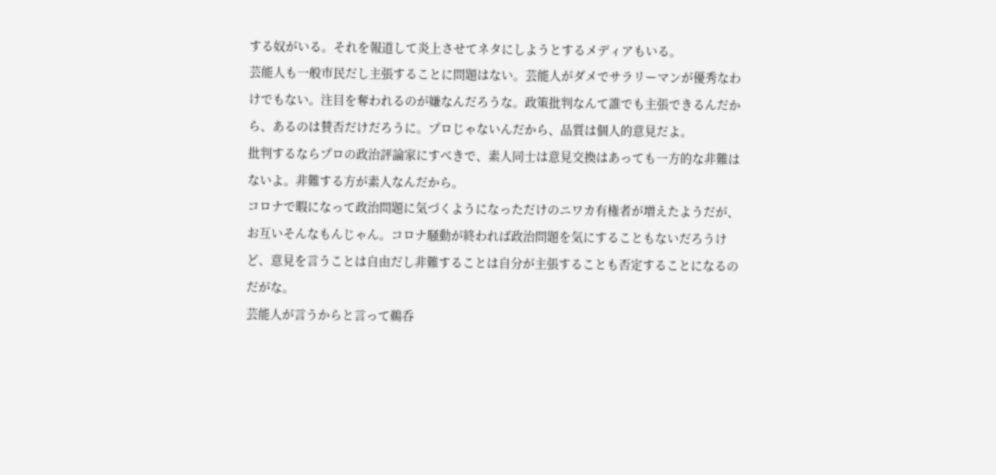する奴がいる。それを報道して炎上させてネタにしようとするメディアもいる。
芸能人も一般市民だし主張することに問題はない。芸能人がダメでサラリーマンが優秀なわけでもない。注目を奪われるのが嫌なんだろうな。政策批判なんて誰でも主張できるんだから、あるのは賛否だけだろうに。プロじゃないんだから、品質は個人的意見だよ。
批判するならプロの政治評論家にすべきで、素人同士は意見交換はあっても一方的な非難はないよ。非難する方が素人なんだから。
コロナで暇になって政治問題に気づくようになっただけのニワカ有権者が増えたようだが、お互いそんなもんじゃん。コロナ騒動が終われば政治問題を気にすることもないだろうけど、意見を言うことは自由だし非難することは自分が主張することも否定することになるのだがな。
芸能人が言うからと言って鵜呑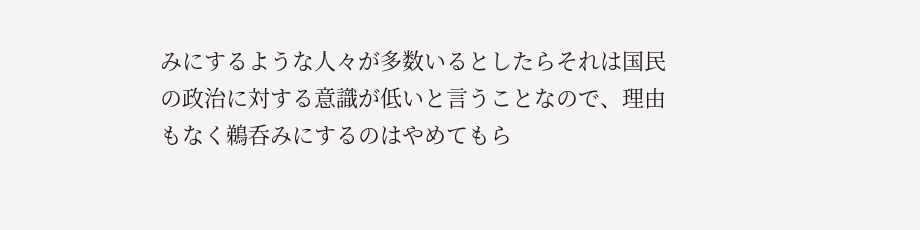みにするような人々が多数いるとしたらそれは国民の政治に対する意識が低いと言うことなので、理由もなく鵜呑みにするのはやめてもら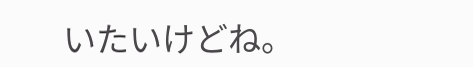いたいけどね。